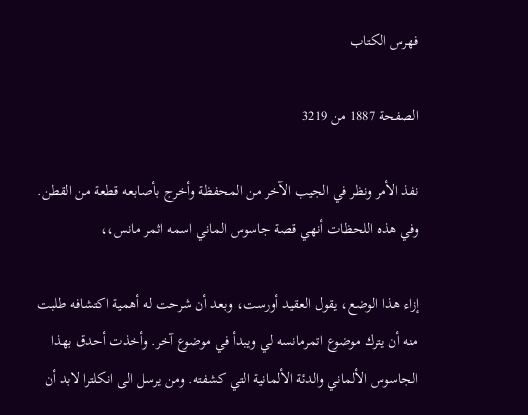فهرس الكتاب

الصفحة 1887 من 3219

نفذ الأمر ونظر في الجيب الآخر من المحفظة وأخرج بأصابعه قطعة من القطن. وفي هذه اللحظات أنهي قصة جاسوس الماني اسمه اثمر مانس،،

إزاء هذا الوضع، يقول العقيد أورست، وبعد أن شرحت له أهمية اكتشافه طلبت منه أن يترك موضوع اتمرمانسه لي ويبدأ في موضوع آخر. وأخذت أحدق بهذا الجاسوس الألماني والدئة الألمانية التي كشفته. ومن يرسل الى انكلترا لابد أن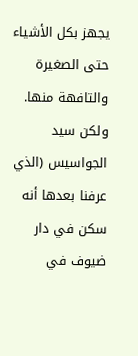يجهز بكل الأشياء حتى الصغيرة والتافهة منها. ولكن سيد الجواسيس (الذي عرفنا بعدها أنه سكن في دار ضيوف في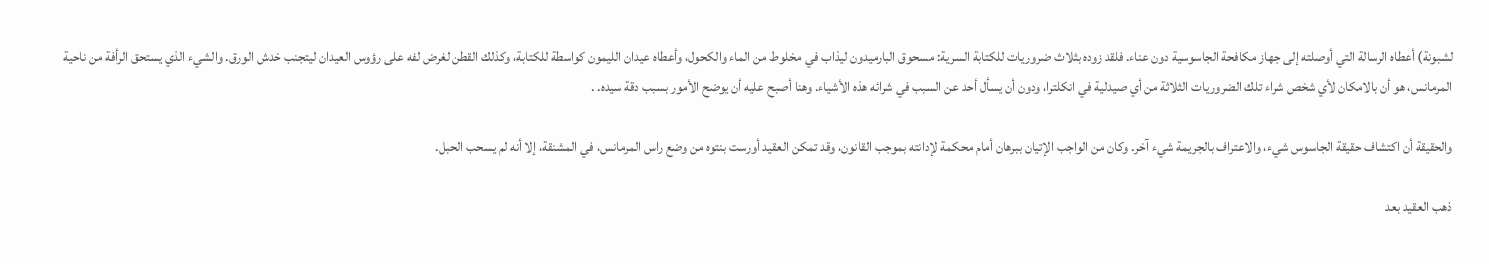لشبونة) أعطاه الرسالة التي أوصلته إلى جهاز مكافحة الجاسوسية دون عناء. فلقد زوده بثلاث ضروريات للكتابة السرية: مسحوق البارميدون ليذاب في مخلوط من الماء والكحول، وأعطاه عيدان الليمون کواسطة للكتابة، وكذلك القطن لغرض لفه على رؤوس العيدان ليتجنب خدش الورق. والشيء الذي يستحق الرأفة من ناحية المرمانس، هو أن بالامكان لأي شخص شراء تلك الضروريات الثلاثة من أي صيدلية في انكلترا، ودون أن يسأل أحد عن السبب في شرائه هذه الأشياء. وهنا أصبح عليه أن يوضح الأمور بسبب دقة سيده. .

والحقيقة أن اكتشاف حقيقة الجاسوس شيء، والاعتراف بالجريمة شيء آخر. وكان من الواجب الإتيان ببرهان أمام محكمة لإدانته بموجب القانون، وقد تمكن العقيد أورست بنتوه من وضع راس المرمانس، في المشنقة، إلا أنه لم يسحب الحبل.

ذهب العقيد بعد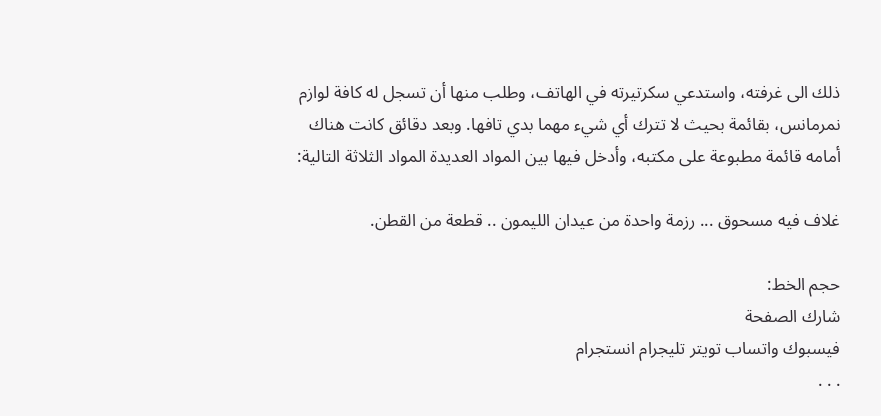ذلك الى غرفته، واستدعي سكرتيرته في الهاتف، وطلب منها أن تسجل له كافة لوازم نمرمانس، بقائمة بحيث لا تترك أي شيء مهما بدي تافها. وبعد دقائق كانت هناك أمامه قائمة مطبوعة على مكتبه، وأدخل فيها بين المواد العديدة المواد الثلاثة التالية:

غلاف فيه مسحوق ... رزمة واحدة من عيدان الليمون .. قطعة من القطن.

حجم الخط:
شارك الصفحة
فيسبوك واتساب تويتر تليجرام انستجرام
. . .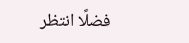فضلًا انتظر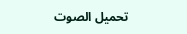تحميل الصوت